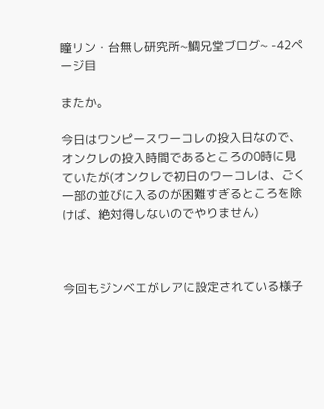瞳リン・台無し研究所~鯛兄堂ブログ~ -42ページ目

またか。

今日はワンピースワーコレの投入日なので、オンクレの投入時間であるところの0時に見ていたが(オンクレで初日のワーコレは、ごく一部の並びに入るのが困難すぎるところを除けば、絶対得しないのでやりません)



今回もジンベエがレアに設定されている様子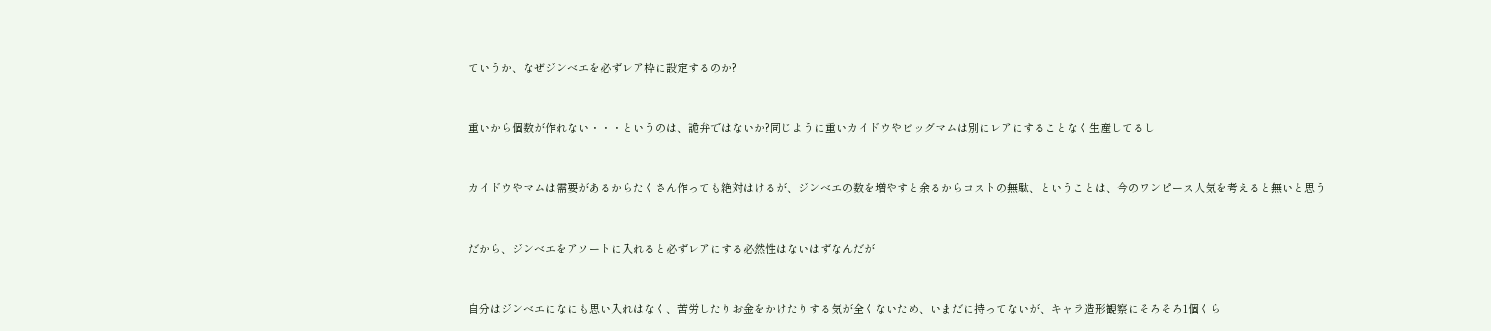ていうか、なぜジンベエを必ずレア枠に設定するのか?



重いから個数が作れない・・・というのは、詭弁ではないか?同じように重いカイドウやビッグマムは別にレアにすることなく生産してるし



カイドウやマムは需要があるからたくさん作っても絶対はけるが、ジンベエの数を増やすと余るからコストの無駄、ということは、今のワンピース人気を考えると無いと思う



だから、ジンベエをアソートに入れると必ずレアにする必然性はないはずなんだが



自分はジンベエになにも思い入れはなく、苦労したりお金をかけたりする気が全くないため、いまだに持ってないが、キャラ造形観察にそろそろ1個くら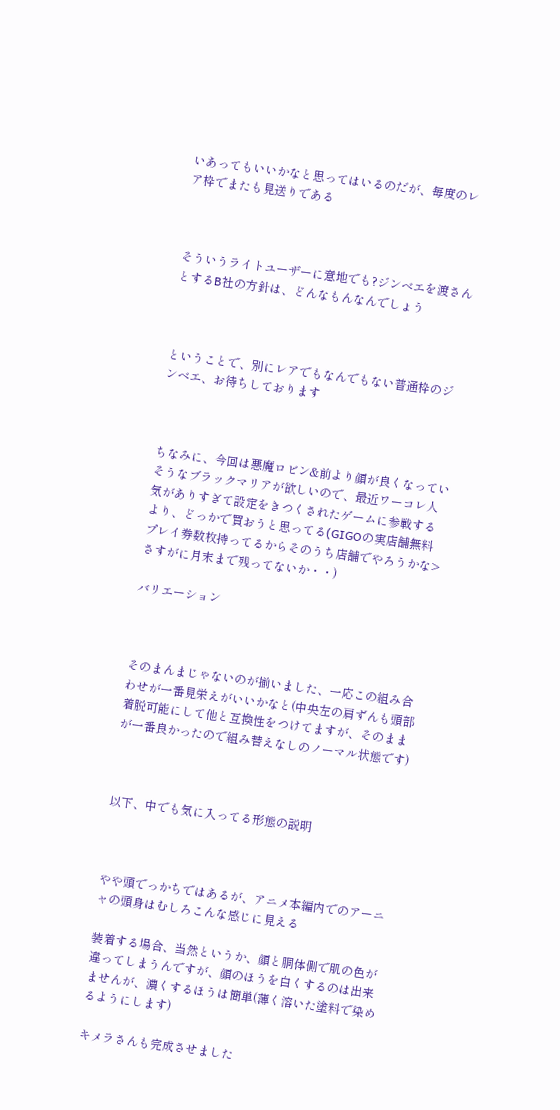いあってもいいかなと思ってはいるのだが、毎度のレア枠でまたも見送りである



そういうライトユーザーに意地でも?ジンベエを渡さんとするB社の方針は、どんなもんなんでしょう



ということで、別にレアでもなんでもない普通枠のジンベエ、お待ちしております



ちなみに、今回は悪魔ロビン&前より顔が良くなっていそうなブラックマリアが欲しいので、最近ワーコレ人気がありすぎて設定をきつくされたゲームに参戦するより、どっかで買おうと思ってる(GIGOの実店舗無料プレイ券数枚持ってるからそのうち店舗でやろうかな>さすがに月末まで残ってないか・・)

バリエーション



そのまんまじゃないのが揃いました、一応この組み合わせが一番見栄えがいいかなと(中央左の肩ずんも頭部着脱可能にして他と互換性をつけてますが、そのままが一番良かったので組み替えなしのノーマル状態です)



以下、中でも気に入ってる形態の説明



やや頭でっかちではあるが、アニメ本編内でのアーニャの頭身はむしろこんな感じに見える

装着する場合、当然というか、顔と胴体側で肌の色が違ってしまうんですが、顔のほうを白くするのは出来ませんが、濃くするほうは簡単(薄く溶いた塗料で染めるようにします)

キメラさんも完成させました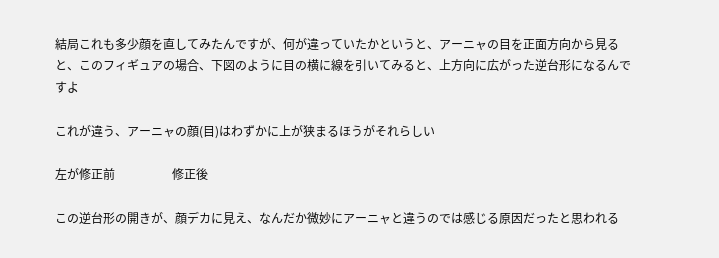結局これも多少顔を直してみたんですが、何が違っていたかというと、アーニャの目を正面方向から見ると、このフィギュアの場合、下図のように目の横に線を引いてみると、上方向に広がった逆台形になるんですよ

これが違う、アーニャの顔(目)はわずかに上が狭まるほうがそれらしい

左が修正前                   修正後

この逆台形の開きが、顔デカに見え、なんだか微妙にアーニャと違うのでは感じる原因だったと思われる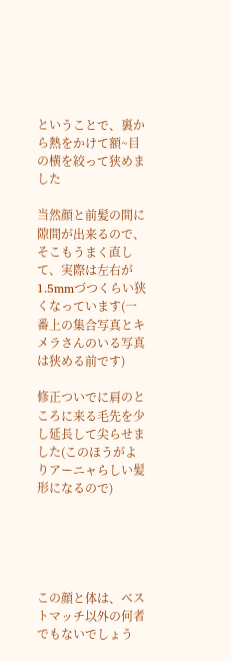ということで、裏から熱をかけて額~目の横を絞って狭めました

当然顔と前髪の間に隙間が出来るので、そこもうまく直して、実際は左右が1.5mmづつくらい狭くなっています(一番上の集合写真とキメラさんのいる写真は狭める前です)

修正ついでに肩のところに来る毛先を少し延長して尖らせました(このほうがよりアーニャらしい髪形になるので)





この顔と体は、ベストマッチ以外の何者でもないでしょう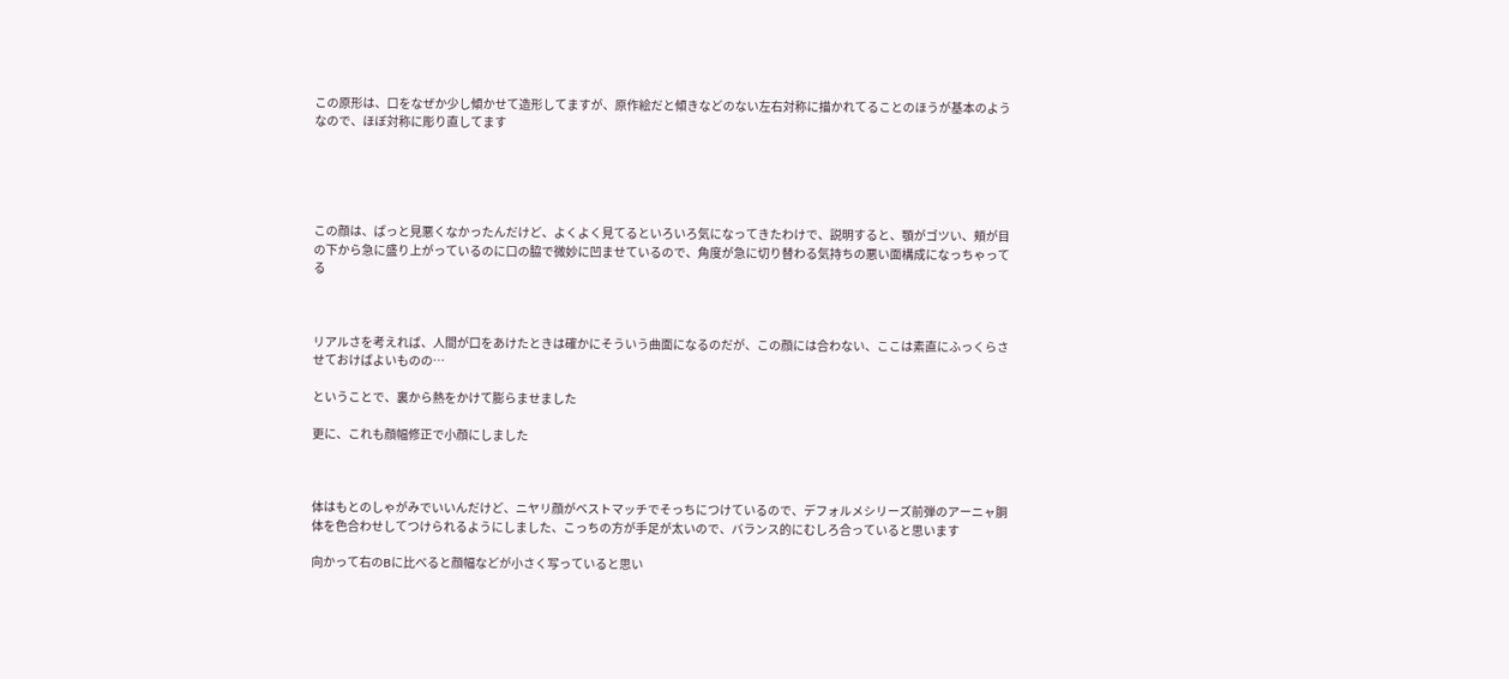この原形は、口をなぜか少し傾かせて造形してますが、原作絵だと傾きなどのない左右対称に描かれてることのほうが基本のようなので、ほぼ対称に彫り直してます





この顔は、ぱっと見悪くなかったんだけど、よくよく見てるといろいろ気になってきたわけで、説明すると、顎がゴツい、頬が目の下から急に盛り上がっているのに口の脇で微妙に凹ませているので、角度が急に切り替わる気持ちの悪い面構成になっちゃってる



リアルさを考えれば、人間が口をあけたときは確かにそういう曲面になるのだが、この顔には合わない、ここは素直にふっくらさせておけばよいものの…

ということで、裏から熱をかけて膨らませました

更に、これも顔幅修正で小顔にしました



体はもとのしゃがみでいいんだけど、ニヤリ顔がベストマッチでそっちにつけているので、デフォルメシリーズ前弾のアーニャ胴体を色合わせしてつけられるようにしました、こっちの方が手足が太いので、バランス的にむしろ合っていると思います

向かって右のBに比べると顔幅などが小さく写っていると思い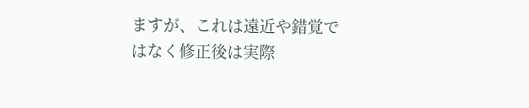ますが、これは遠近や錯覚ではなく修正後は実際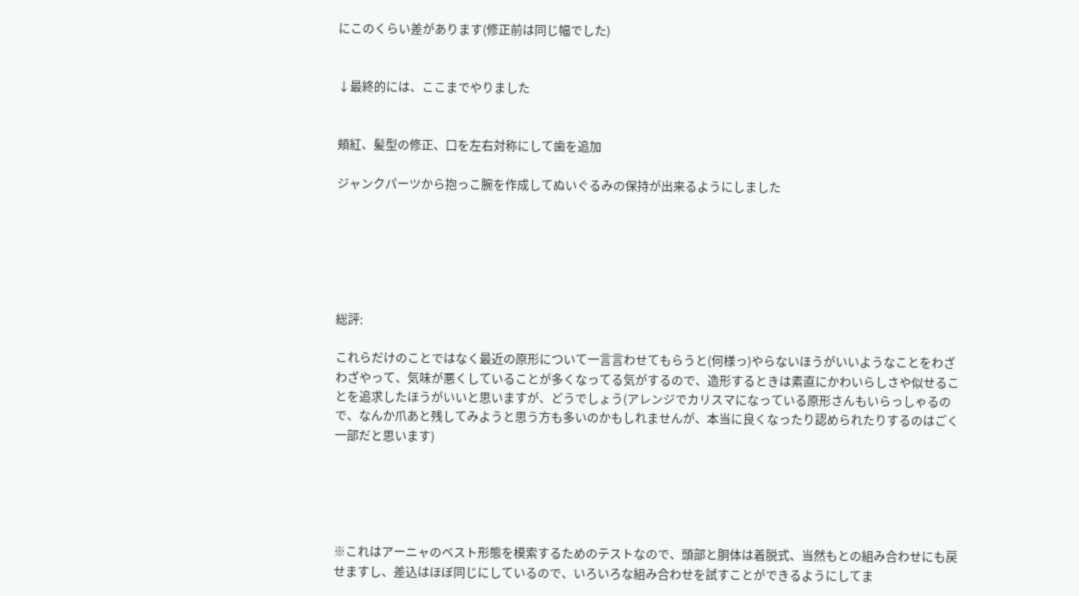にこのくらい差があります(修正前は同じ幅でした)


↓最終的には、ここまでやりました


頬紅、髪型の修正、口を左右対称にして歯を追加

ジャンクパーツから抱っこ腕を作成してぬいぐるみの保持が出来るようにしました






総評:

これらだけのことではなく最近の原形について一言言わせてもらうと(何様っ)やらないほうがいいようなことをわざわざやって、気味が悪くしていることが多くなってる気がするので、造形するときは素直にかわいらしさや似せることを追求したほうがいいと思いますが、どうでしょう(アレンジでカリスマになっている原形さんもいらっしゃるので、なんか爪あと残してみようと思う方も多いのかもしれませんが、本当に良くなったり認められたりするのはごく一部だと思います)





※これはアーニャのベスト形態を模索するためのテストなので、頭部と胴体は着脱式、当然もとの組み合わせにも戻せますし、差込はほぼ同じにしているので、いろいろな組み合わせを試すことができるようにしてま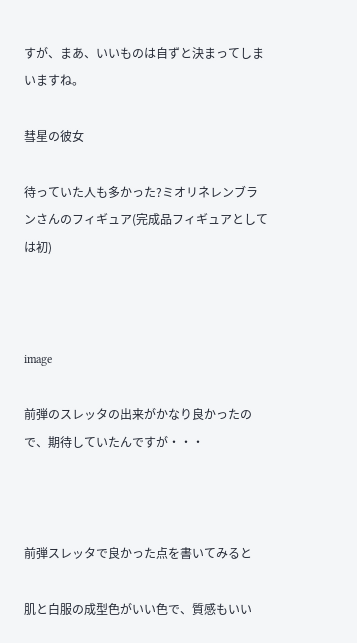すが、まあ、いいものは自ずと決まってしまいますね。

彗星の彼女

待っていた人も多かった?ミオリネレンブランさんのフィギュア(完成品フィギュアとしては初)



image

前弾のスレッタの出来がかなり良かったので、期待していたんですが・・・



前弾スレッタで良かった点を書いてみると

肌と白服の成型色がいい色で、質感もいい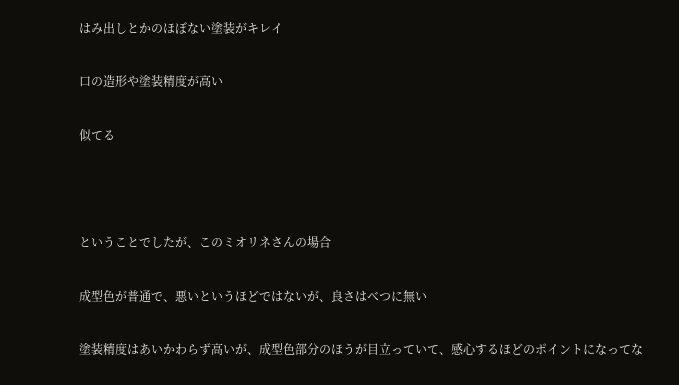はみ出しとかのほぼない塗装がキレイ

口の造形や塗装精度が高い

似てる



ということでしたが、このミオリネさんの場合

成型色が普通で、悪いというほどではないが、良さはべつに無い

塗装精度はあいかわらず高いが、成型色部分のほうが目立っていて、感心するほどのポイントになってな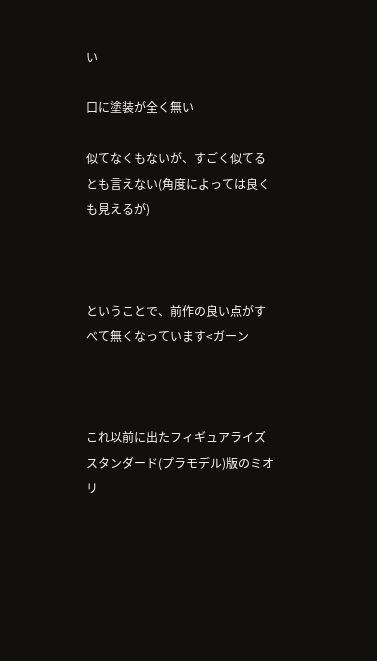い

口に塗装が全く無い

似てなくもないが、すごく似てるとも言えない(角度によっては良くも見えるが)



ということで、前作の良い点がすべて無くなっています<ガーン



これ以前に出たフィギュアライズスタンダード(プラモデル)版のミオリ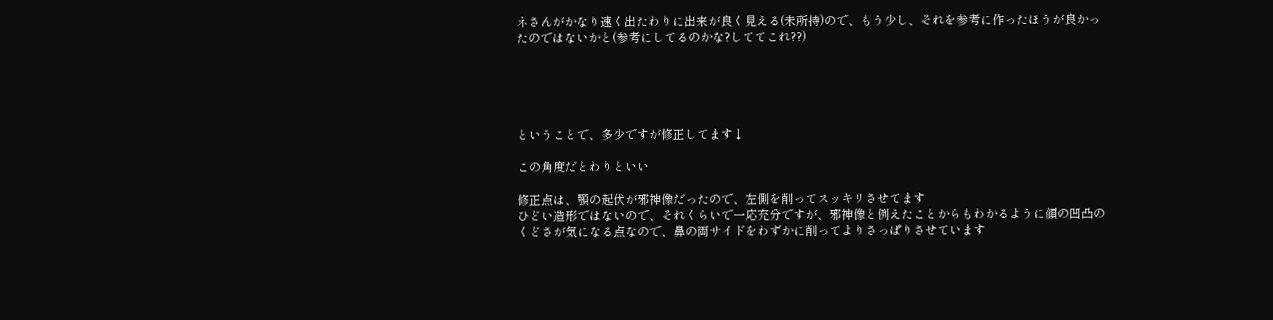ネさんがかなり速く出たわりに出来が良く見える(未所持)ので、もう少し、それを参考に作ったほうが良かったのではないかと(参考にしてるのかな?しててこれ??)





ということで、多少ですが修正してます↓

この角度だとわりといい

修正点は、顎の起伏が邪神像だったので、左側を削ってスッキリさせてます
ひどい造形ではないので、それくらいで一応充分ですが、邪神像と例えたことからもわかるように顔の凹凸のくどさが気になる点なので、鼻の両サイドをわずかに削ってよりさっぱりさせています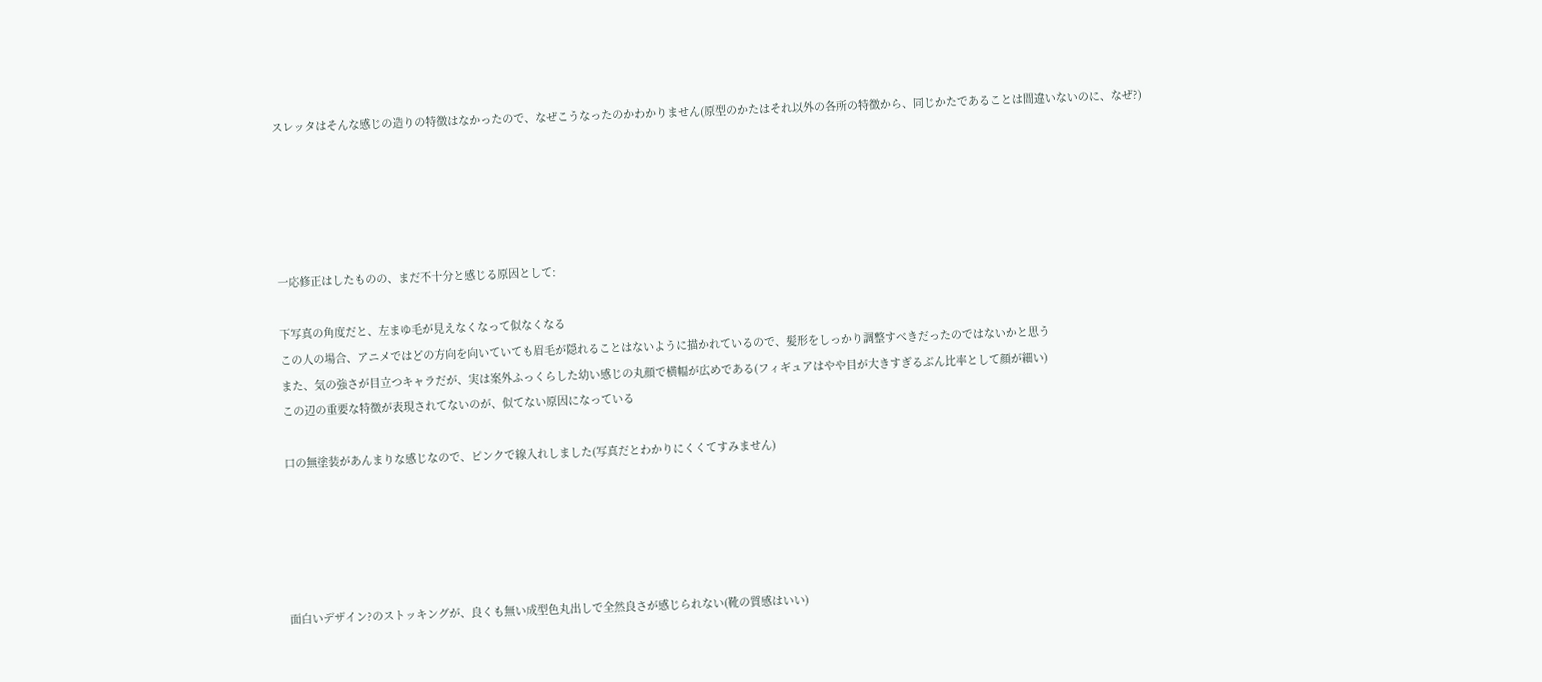スレッタはそんな感じの造りの特徴はなかったので、なぜこうなったのかわかりません(原型のかたはそれ以外の各所の特徴から、同じかたであることは間違いないのに、なぜ?)





一応修正はしたものの、まだ不十分と感じる原因として:

下写真の角度だと、左まゆ毛が見えなくなって似なくなる
この人の場合、アニメではどの方向を向いていても眉毛が隠れることはないように描かれているので、髪形をしっかり調整すべきだったのではないかと思う
また、気の強さが目立つキャラだが、実は案外ふっくらした幼い感じの丸顔で横幅が広めである(フィギュアはやや目が大きすぎるぶん比率として顔が細い)
この辺の重要な特徴が表現されてないのが、似てない原因になっている

口の無塗装があんまりな感じなので、ピンクで線入れしました(写真だとわかりにくくてすみません)





面白いデザイン?のストッキングが、良くも無い成型色丸出しで全然良さが感じられない(靴の質感はいい)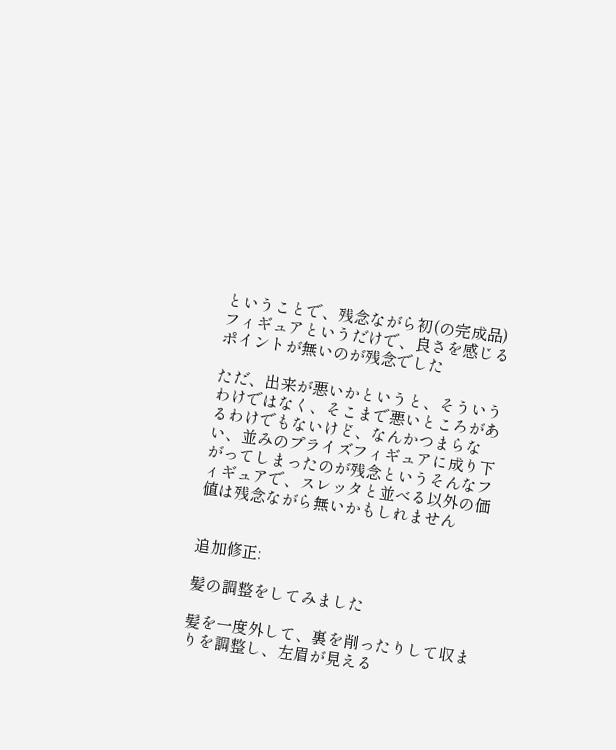ということで、残念ながら初(の完成品)フィギュアというだけで、良さを感じるポイントが無いのが残念でした

ただ、出来が悪いかというと、そういうわけではなく、そこまで悪いところがあるわけでもないけど、なんかつまらない、並みのプライズフィギュアに成り下がってしまったのが残念というそんなフィギュアで、スレッタと並べる以外の価値は残念ながら無いかもしれません


追加修正:

髪の調整をしてみました

髪を一度外して、裏を削ったりして収まりを調整し、左眉が見える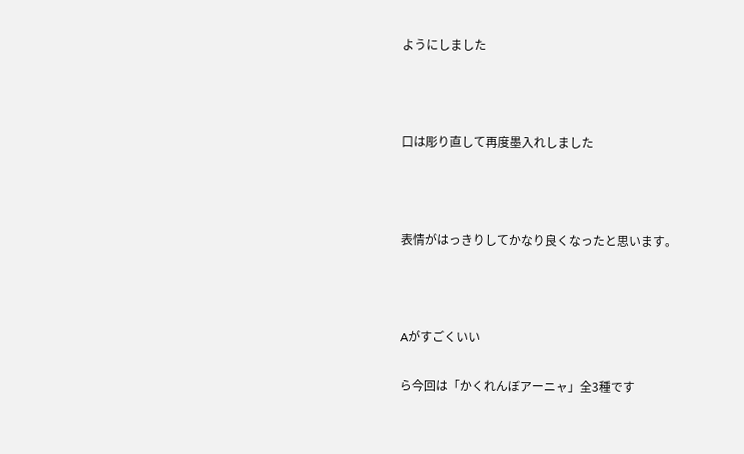ようにしました



口は彫り直して再度墨入れしました



表情がはっきりしてかなり良くなったと思います。



Aがすごくいい

ら今回は「かくれんぼアーニャ」全3種です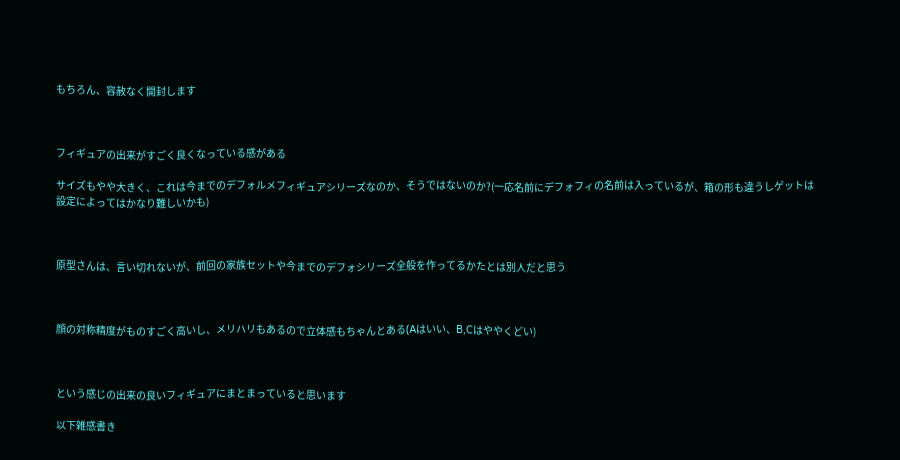もちろん、容赦なく開封します



フィギュアの出来がすごく良くなっている感がある

サイズもやや大きく、これは今までのデフォルメフィギュアシリーズなのか、そうではないのか?(一応名前にデフォフィの名前は入っているが、箱の形も違うしゲットは設定によってはかなり難しいかも)



原型さんは、言い切れないが、前回の家族セットや今までのデフォシリーズ全般を作ってるかたとは別人だと思う



顔の対称精度がものすごく高いし、メリハリもあるので立体感もちゃんとある(Aはいい、B,Cはややくどい)



という感じの出来の良いフィギュアにまとまっていると思います

以下雑感書き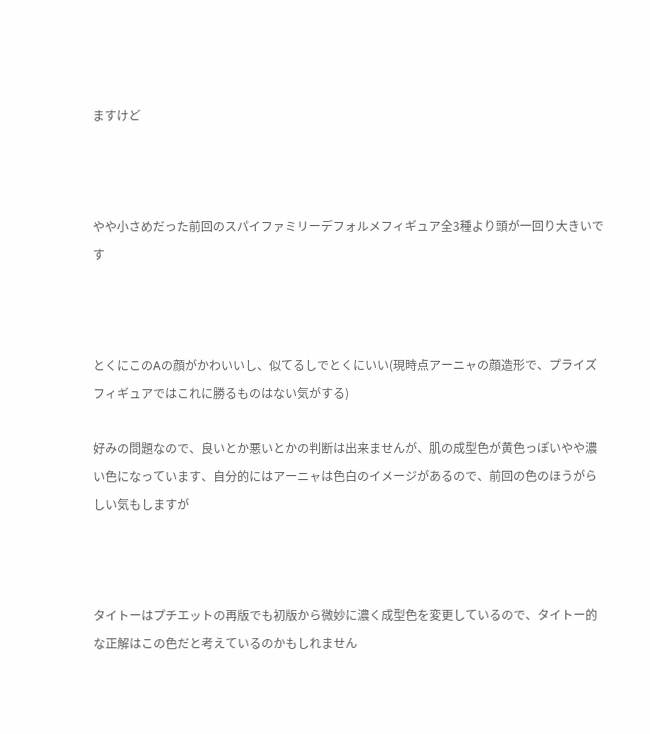ますけど



やや小さめだった前回のスパイファミリーデフォルメフィギュア全3種より頭が一回り大きいです



とくにこのAの顔がかわいいし、似てるしでとくにいい(現時点アーニャの顔造形で、プライズフィギュアではこれに勝るものはない気がする)

好みの問題なので、良いとか悪いとかの判断は出来ませんが、肌の成型色が黄色っぽいやや濃い色になっています、自分的にはアーニャは色白のイメージがあるので、前回の色のほうがらしい気もしますが



タイトーはプチエットの再版でも初版から微妙に濃く成型色を変更しているので、タイトー的な正解はこの色だと考えているのかもしれません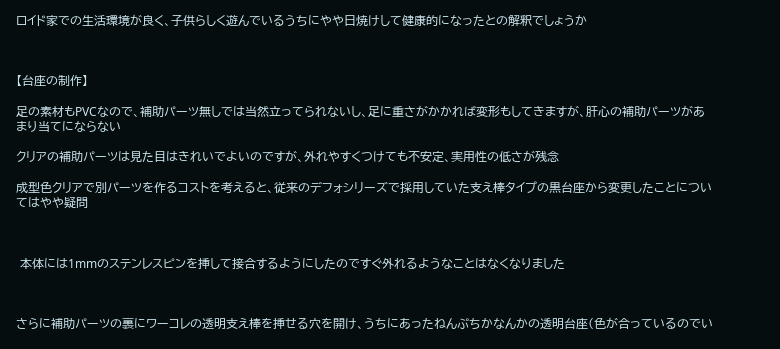ロイド家での生活環境が良く、子供らしく遊んでいるうちにやや日焼けして健康的になったとの解釈でしょうか



【台座の制作】

足の素材もPVCなので、補助パーツ無しでは当然立ってられないし、足に重さがかかれば変形もしてきますが、肝心の補助パーツがあまり当てにならない

クリアの補助パーツは見た目はきれいでよいのですが、外れやすくつけても不安定、実用性の低さが残念

成型色クリアで別パーツを作るコストを考えると、従来のデフォシリーズで採用していた支え棒タイプの黒台座から変更したことについてはやや疑問



 本体には1mmのステンレスピンを挿して接合するようにしたのですぐ外れるようなことはなくなりました



さらに補助パーツの裏にワーコレの透明支え棒を挿せる穴を開け、うちにあったねんぷちかなんかの透明台座(色が合っているのでい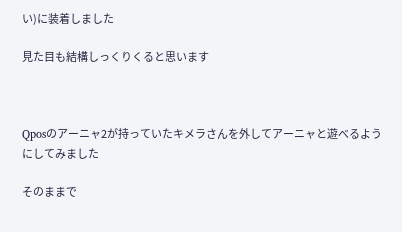い)に装着しました

見た目も結構しっくりくると思います



Qposのアーニャ2が持っていたキメラさんを外してアーニャと遊べるようにしてみました

そのままで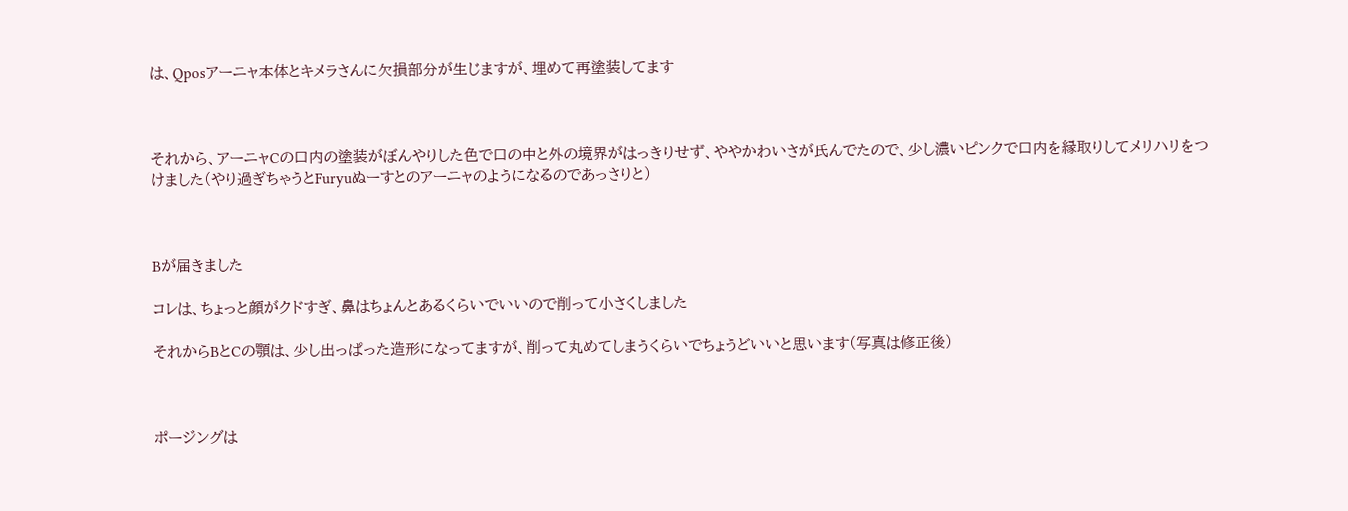は、Qposアーニャ本体とキメラさんに欠損部分が生じますが、埋めて再塗装してます



それから、アーニャCの口内の塗装がぼんやりした色で口の中と外の境界がはっきりせず、ややかわいさが氏んでたので、少し濃いピンクで口内を縁取りしてメリハリをつけました(やり過ぎちゃうとFuryuぬーすとのアーニャのようになるのであっさりと)



Bが届きました

コレは、ちょっと顔がクドすぎ、鼻はちょんとあるくらいでいいので削って小さくしました

それからBとCの顎は、少し出っぱった造形になってますが、削って丸めてしまうくらいでちょうどいいと思います(写真は修正後)



ポージングは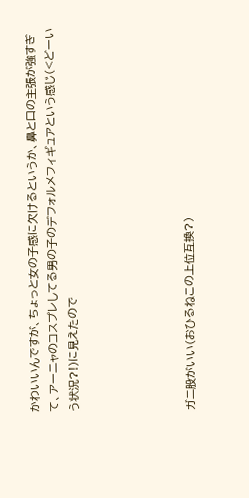かわいいんですが、ちょっと女の子感に欠けるというか、鼻と口の主張が強すぎて、アーニャのコスプレしてる男の子のデフォルメフィギュアという感じ(<どーいう状況?!)に見えたので





ガニ股がいい(おひるねこの上位互換?)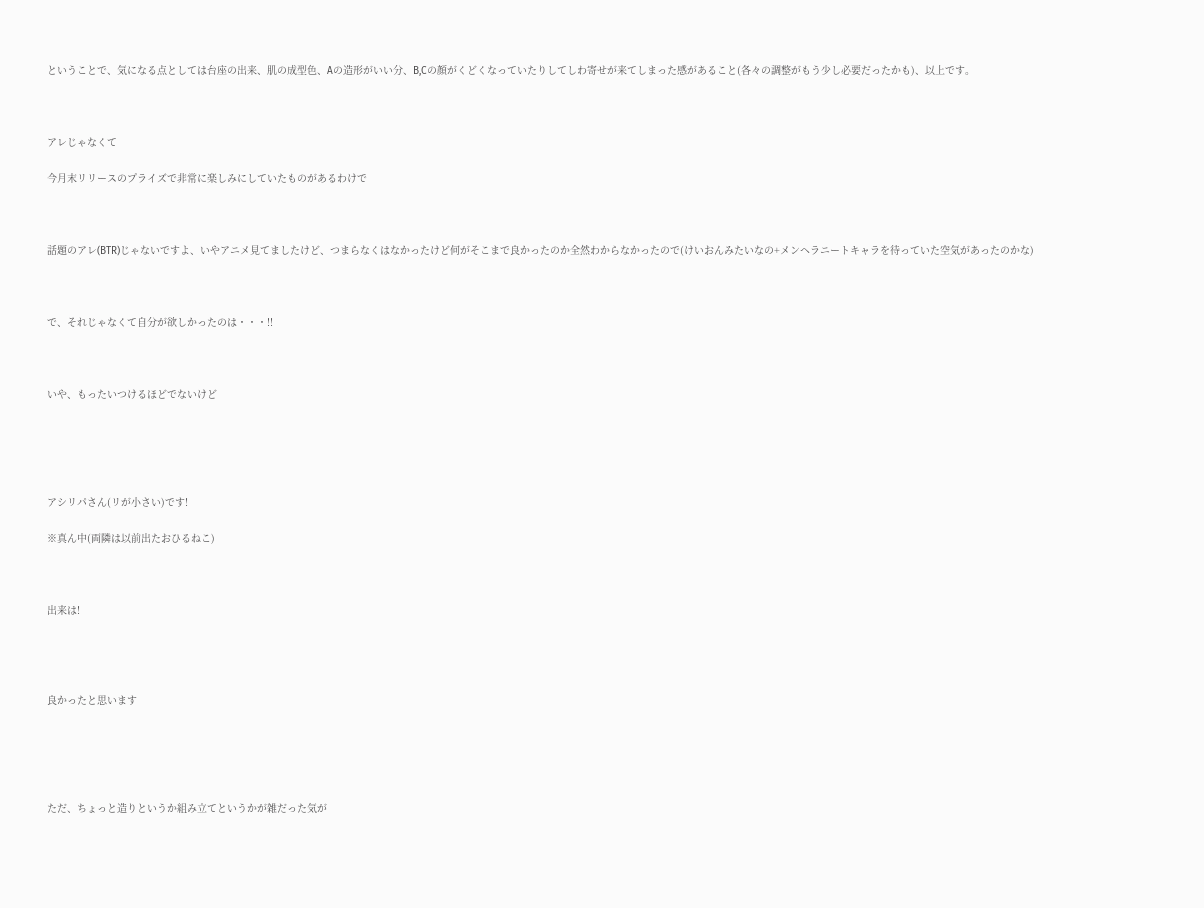ということで、気になる点としては台座の出来、肌の成型色、Aの造形がいい分、B,Cの顔がくどくなっていたりしてしわ寄せが来てしまった感があること(各々の調整がもう少し必要だったかも)、以上です。



アレじゃなくて

今月末リリースのプライズで非常に楽しみにしていたものがあるわけで



話題のアレ(BTR)じゃないですよ、いやアニメ見てましたけど、つまらなくはなかったけど何がそこまで良かったのか全然わからなかったので(けいおんみたいなの+メンヘラニートキャラを待っていた空気があったのかな)



で、それじゃなくて自分が欲しかったのは・・・!!



いや、もったいつけるほどでないけど





アシリパさん(リが小さい)です!

※真ん中(両隣は以前出たおひるねこ)



出来は!




良かったと思います





ただ、ちょっと造りというか組み立てというかが雑だった気が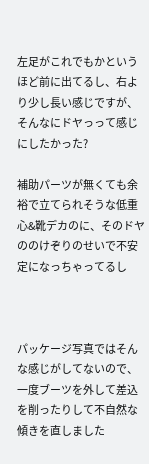左足がこれでもかというほど前に出てるし、右より少し長い感じですが、そんなにドヤっって感じにしたかった?

補助パーツが無くても余裕で立てられそうな低重心&靴デカのに、そのドヤののけぞりのせいで不安定になっちゃってるし



パッケージ写真ではそんな感じがしてないので、一度ブーツを外して差込を削ったりして不自然な傾きを直しました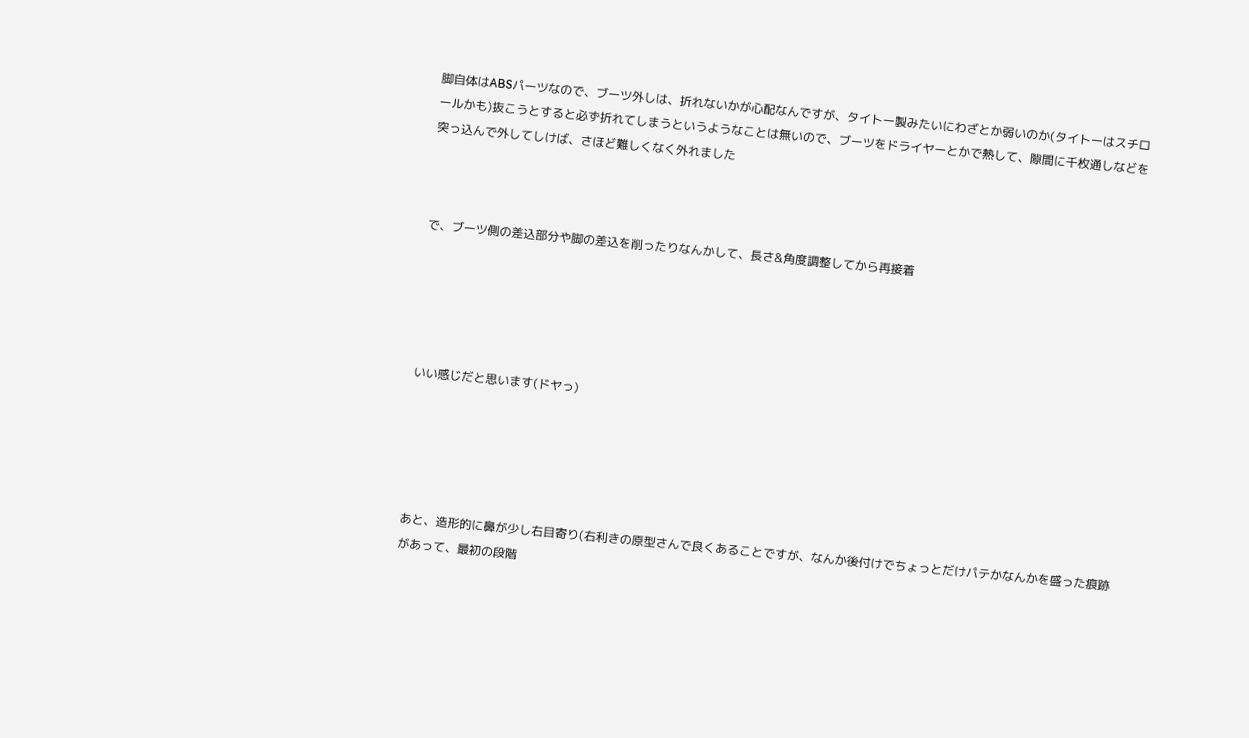脚自体はABSパーツなので、ブーツ外しは、折れないかが心配なんですが、タイトー製みたいにわざとか弱いのか(タイトーはスチロールかも)抜こうとすると必ず折れてしまうというようなことは無いので、ブーツをドライヤーとかで熱して、隙間に千枚通しなどを突っ込んで外してしけば、さほど難しくなく外れました



で、ブーツ側の差込部分や脚の差込を削ったりなんかして、長さ&角度調整してから再接着





いい感じだと思います(ドヤっ)





あと、造形的に鼻が少し右目寄り(右利きの原型さんで良くあることですが、なんか後付けでちょっとだけパテかなんかを盛った痕跡があって、最初の段階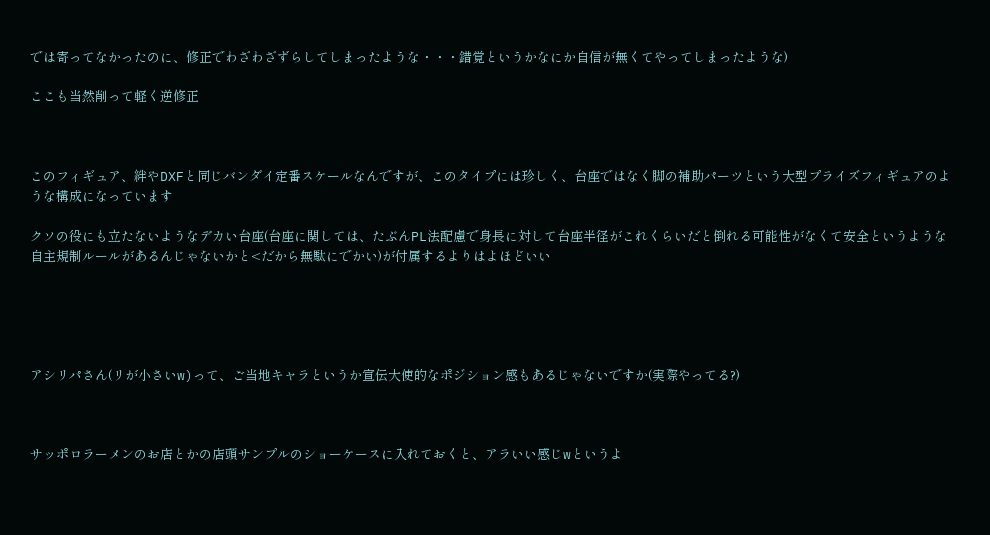では寄ってなかったのに、修正でわざわざずらしてしまったような・・・錯覚というかなにか自信が無くてやってしまったような)

ここも当然削って軽く逆修正



このフィギュア、絆やDXFと同じバンダイ定番スケールなんですが、このタイプには珍しく、台座ではなく脚の補助パーツという大型プライズフィギュアのような構成になっています

クソの役にも立たないようなデカい台座(台座に関しては、たぶんPL法配慮で身長に対して台座半径がこれくらいだと倒れる可能性がなくて安全というような自主規制ルールがあるんじゃないかと<だから無駄にでかい)が付属するよりはよほどいい





アシリパさん(リが小さいw)って、ご当地キャラというか宣伝大使的なポジション感もあるじゃないですか(実際やってる?)



サッポロラーメンのお店とかの店頭サンプルのショーケースに入れておくと、アラいい感じwというよ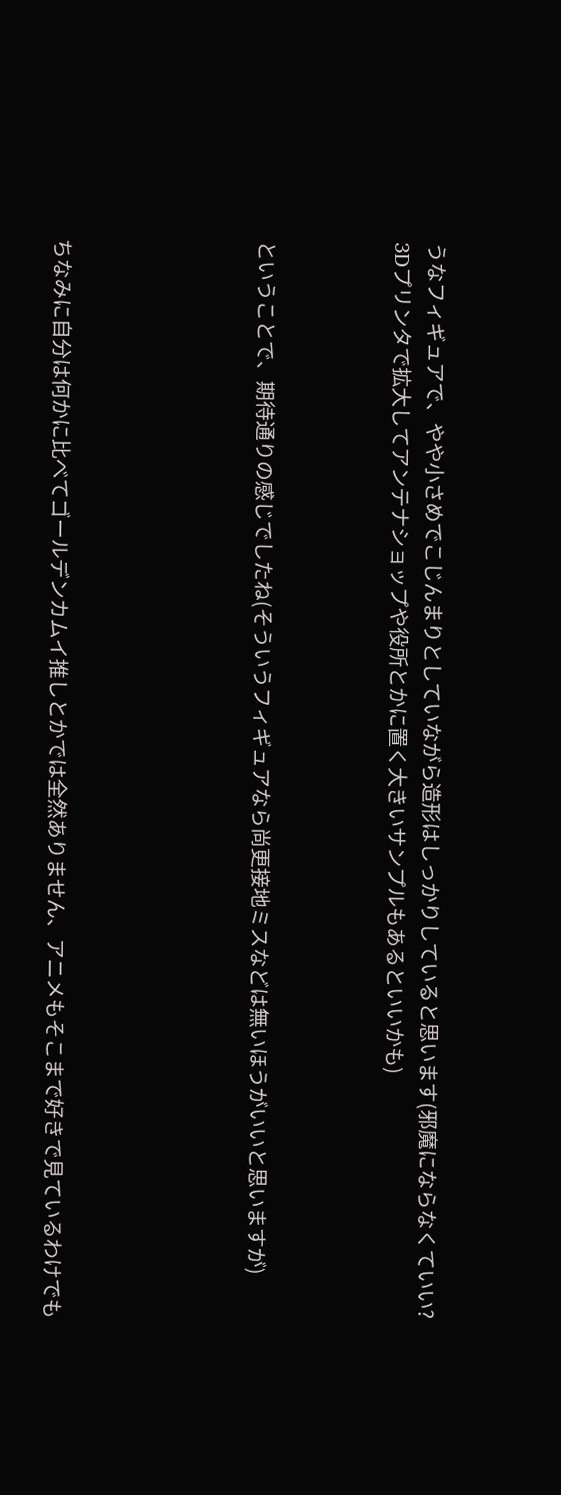うなフィギュアで、やや小さめでこじんまりとしていながら造形はしっかりしていると思います(邪魔にならなくていい? 3Dプリンタで拡大してアンテナショップや役所とかに置く大きいサンプルもあるといいかも)



ということで、期待通りの感じでしたね(そういうフィギュアなら尚更接地ミスなどは無いほうがいいと思いますが)





ちなみに自分は何かに比べてゴールデンカムイ推しとかでは全然ありません、アニメもそこまで好きで見ているわけでも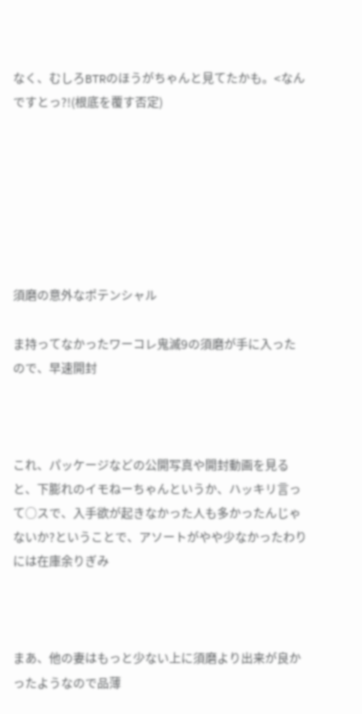なく、むしろBTRのほうがちゃんと見てたかも。<なんですとっ?!(根底を覆す否定)







須磨の意外なポテンシャル

ま持ってなかったワーコレ鬼滅9の須磨が手に入ったので、早速開封



これ、パッケージなどの公開写真や開封動画を見ると、下膨れのイモねーちゃんというか、ハッキリ言って○スで、入手欲が起きなかった人も多かったんじゃないか?ということで、アソートがやや少なかったわりには在庫余りぎみ



まあ、他の妻はもっと少ない上に須磨より出来が良かったようなので品薄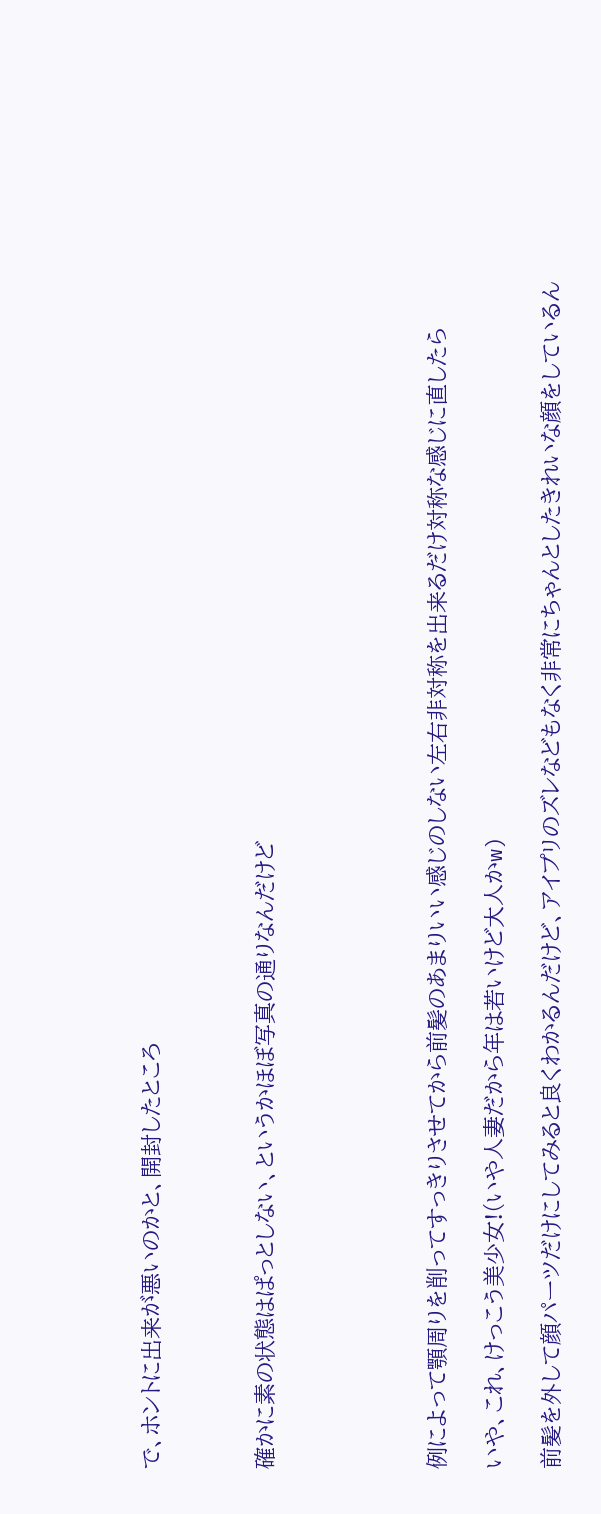で、ホントに出来が悪いのかと、開封したところ



確かに素の状態はぱっとしない、というかほぼ写真の通りなんだけど





例によって顎周りを削ってすっきりさせてから前髪のあまりいい感じのしない左右非対称を出来るだけ対称な感じに直したら

いや、これ、けっこう美少女!(いや人妻だから年は若いけど大人かw)

前髪を外して顔パーツだけにしてみると良くわかるんだけど、アイプリのズレなどもなく非常にちゃんとしたきれいな顔をしているん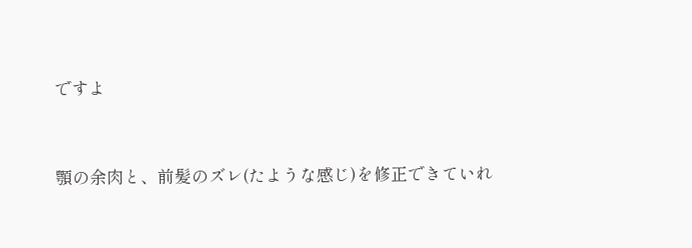ですよ



顎の余肉と、前髪のズレ(たような感じ)を修正できていれ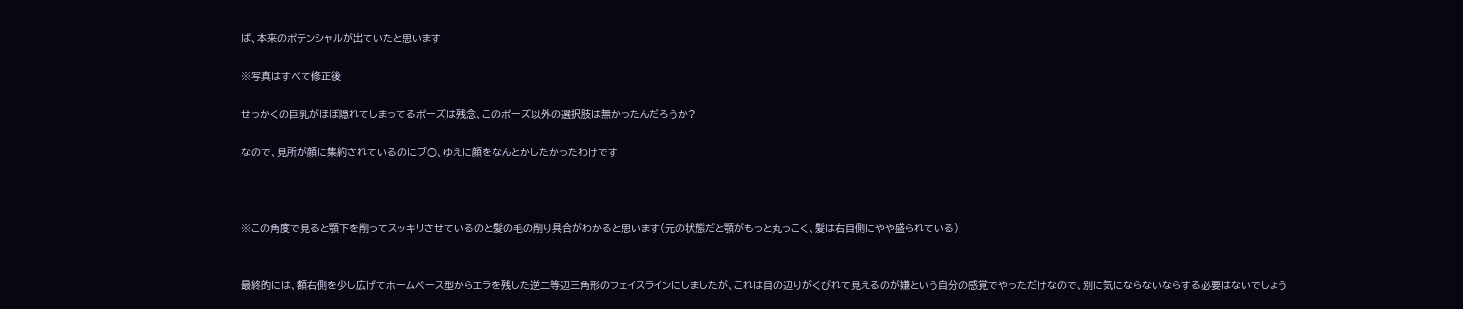ば、本来のポテンシャルが出ていたと思います

※写真はすべて修正後

せっかくの巨乳がほぼ隠れてしまってるポーズは残念、このポーズ以外の選択肢は無かったんだろうか?

なので、見所が顔に集約されているのにブ○、ゆえに顔をなんとかしたかったわけです



※この角度で見ると顎下を削ってスッキリさせているのと髪の毛の削り具合がわかると思います(元の状態だと顎がもっと丸っこく、髪は右目側にやや盛られている)


最終的には、額右側を少し広げてホームベース型からエラを残した逆二等辺三角形のフェイスラインにしましたが、これは目の辺りがくびれて見えるのが嫌という自分の感覚でやっただけなので、別に気にならないならする必要はないでしょう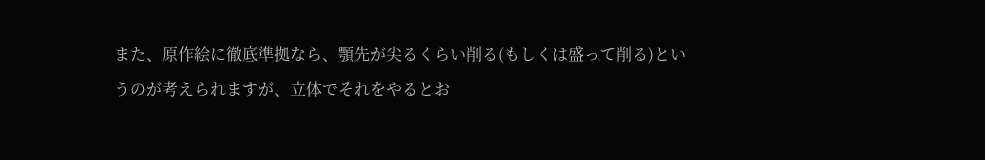また、原作絵に徹底準拠なら、顎先が尖るくらい削る(もしくは盛って削る)というのが考えられますが、立体でそれをやるとお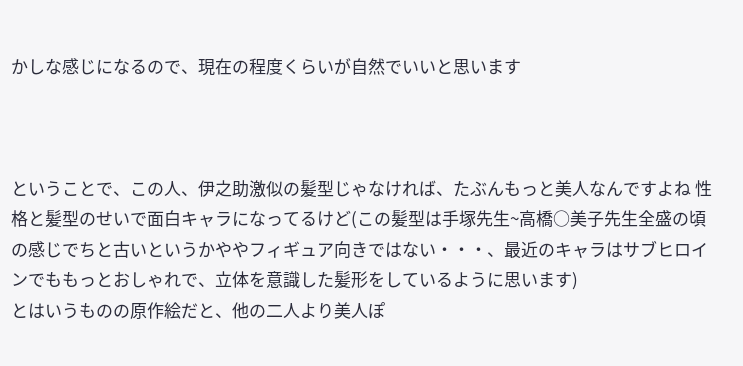かしな感じになるので、現在の程度くらいが自然でいいと思います



ということで、この人、伊之助激似の髪型じゃなければ、たぶんもっと美人なんですよね 性格と髪型のせいで面白キャラになってるけど(この髪型は手塚先生~高橋○美子先生全盛の頃の感じでちと古いというかややフィギュア向きではない・・・、最近のキャラはサブヒロインでももっとおしゃれで、立体を意識した髪形をしているように思います)
とはいうものの原作絵だと、他の二人より美人ぽ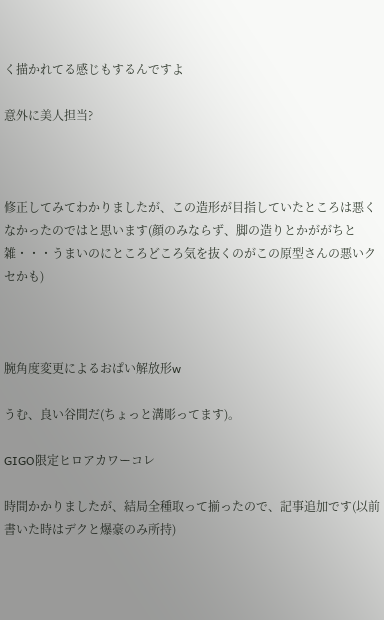く描かれてる感じもするんですよ

意外に美人担当?



修正してみてわかりましたが、この造形が目指していたところは悪くなかったのではと思います(顔のみならず、脚の造りとかががちと雑・・・うまいのにところどころ気を抜くのがこの原型さんの悪いクセかも)



腕角度変更によるおぱい解放形w

うむ、良い谷間だ(ちょっと溝彫ってます)。

GIGO限定ヒロアカワーコレ

時間かかりましたが、結局全種取って揃ったので、記事追加です(以前書いた時はデクと爆豪のみ所持)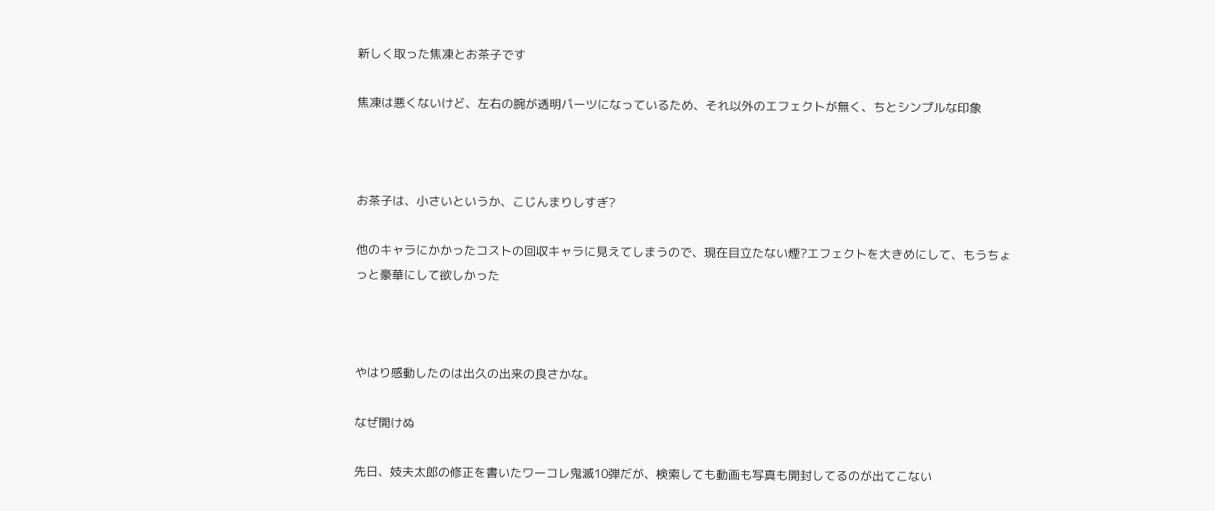新しく取った焦凍とお茶子です

焦凍は悪くないけど、左右の腕が透明パーツになっているため、それ以外のエフェクトが無く、ちとシンプルな印象



お茶子は、小さいというか、こじんまりしすぎ?

他のキャラにかかったコストの回収キャラに見えてしまうので、現在目立たない煙?エフェクトを大きめにして、もうちょっと豪華にして欲しかった



やはり感動したのは出久の出来の良さかな。

なぜ開けぬ

先日、妓夫太郎の修正を書いたワーコレ鬼滅10弾だが、検索しても動画も写真も開封してるのが出てこない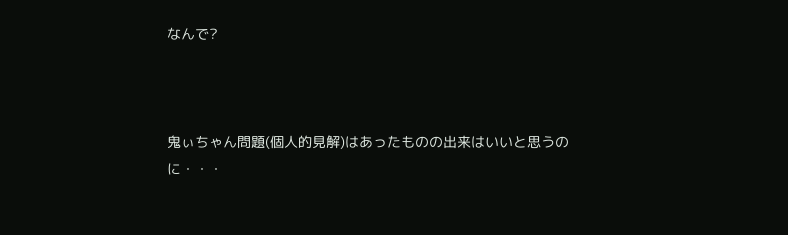なんで?



鬼ぃちゃん問題(個人的見解)はあったものの出来はいいと思うのに・・・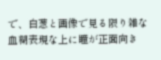で、白葱と画像で見る限り雑な血糊表現な上に瞳が正面向き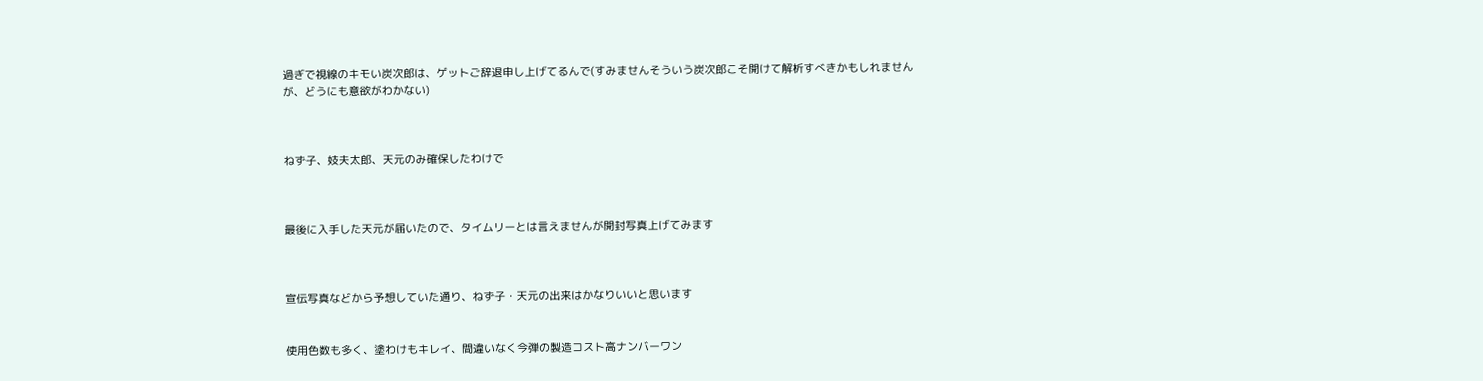過ぎで視線のキモい炭次郎は、ゲットご辞退申し上げてるんで(すみませんそういう炭次郎こそ開けて解析すべきかもしれませんが、どうにも意欲がわかない)



ねず子、妓夫太郎、天元のみ確保したわけで



最後に入手した天元が届いたので、タイムリーとは言えませんが開封写真上げてみます



宣伝写真などから予想していた通り、ねず子・天元の出来はかなりいいと思います


使用色数も多く、塗わけもキレイ、間違いなく今弾の製造コスト高ナンバーワン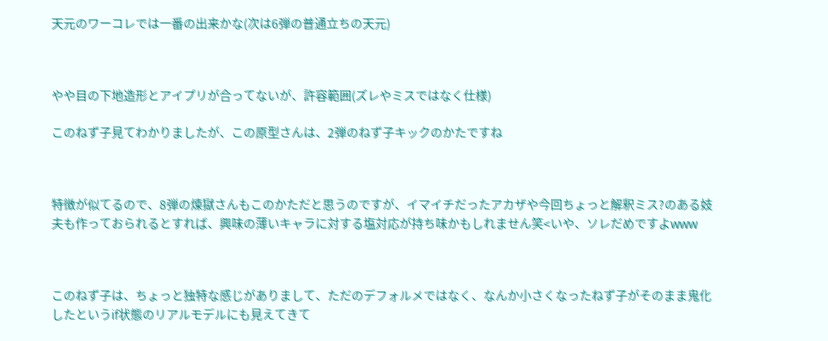天元のワーコレでは一番の出来かな(次は6弾の普通立ちの天元)



やや目の下地造形とアイプリが合ってないが、許容範囲(ズレやミスではなく仕様)

このねず子見てわかりましたが、この原型さんは、2弾のねず子キックのかたですね



特徴が似てるので、8弾の煉獄さんもこのかただと思うのですが、イマイチだったアカザや今回ちょっと解釈ミス?のある妓夫も作っておられるとすれば、興味の薄いキャラに対する塩対応が持ち味かもしれません笑<いや、ソレだめですよwww



このねず子は、ちょっと独特な感じがありまして、ただのデフォルメではなく、なんか小さくなったねず子がそのまま鬼化したというif状態のリアルモデルにも見えてきて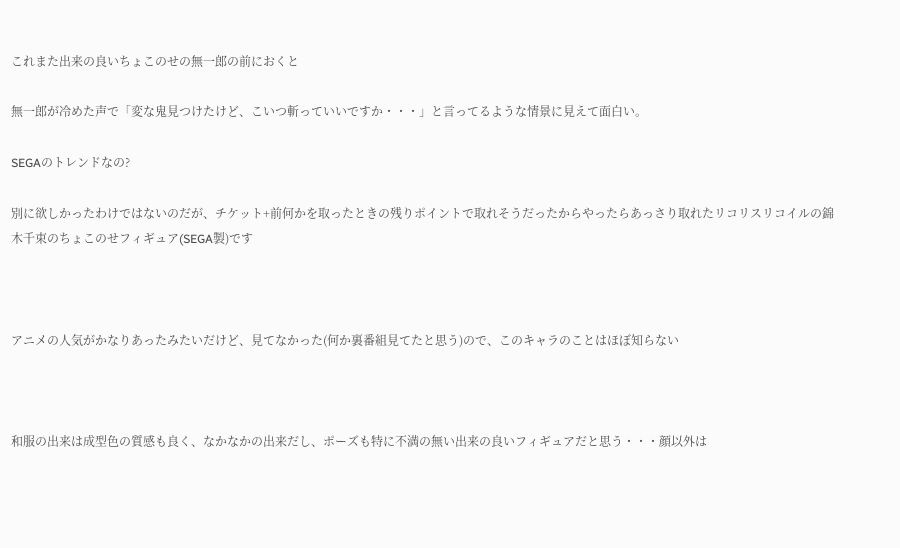これまた出来の良いちょこのせの無一郎の前におくと

無一郎が冷めた声で「変な鬼見つけたけど、こいつ斬っていいですか・・・」と言ってるような情景に見えて面白い。

SEGAのトレンドなの?

別に欲しかったわけではないのだが、チケット+前何かを取ったときの残りポイントで取れそうだったからやったらあっさり取れたリコリスリコイルの錦木千束のちょこのせフィギュア(SEGA製)です



アニメの人気がかなりあったみたいだけど、見てなかった(何か裏番組見てたと思う)ので、このキャラのことはほぼ知らない



和服の出来は成型色の質感も良く、なかなかの出来だし、ポーズも特に不満の無い出来の良いフィギュアだと思う・・・顔以外は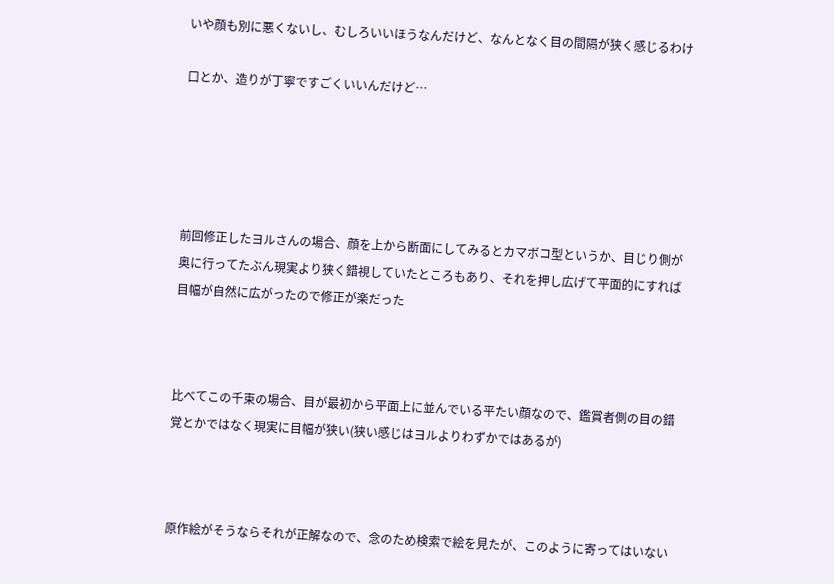いや顔も別に悪くないし、むしろいいほうなんだけど、なんとなく目の間隔が狭く感じるわけ

口とか、造りが丁寧ですごくいいんだけど…





前回修正したヨルさんの場合、顔を上から断面にしてみるとカマボコ型というか、目じり側が奥に行ってたぶん現実より狭く錯視していたところもあり、それを押し広げて平面的にすれば目幅が自然に広がったので修正が楽だった



比べてこの千束の場合、目が最初から平面上に並んでいる平たい顔なので、鑑賞者側の目の錯覚とかではなく現実に目幅が狭い(狭い感じはヨルよりわずかではあるが)



原作絵がそうならそれが正解なので、念のため検索で絵を見たが、このように寄ってはいない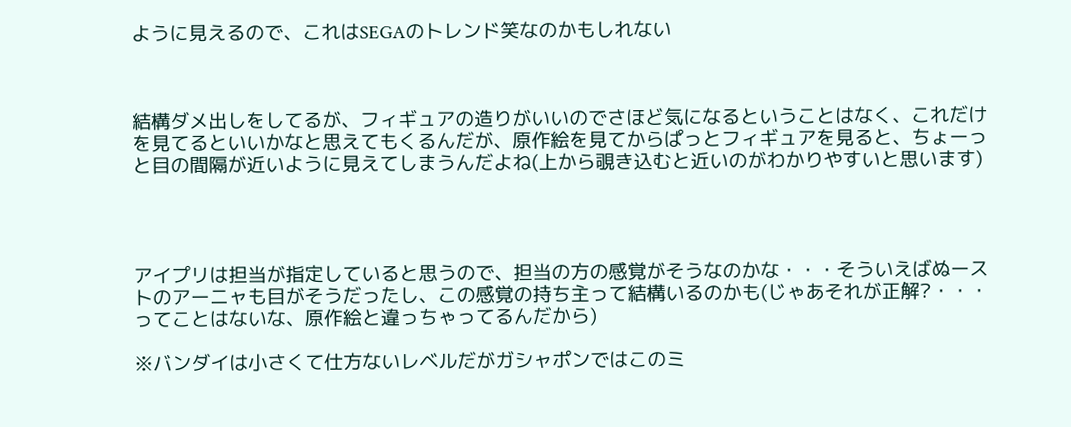ように見えるので、これはSEGAのトレンド笑なのかもしれない



結構ダメ出しをしてるが、フィギュアの造りがいいのでさほど気になるということはなく、これだけを見てるといいかなと思えてもくるんだが、原作絵を見てからぱっとフィギュアを見ると、ちょーっと目の間隔が近いように見えてしまうんだよね(上から覗き込むと近いのがわかりやすいと思います)




アイプリは担当が指定していると思うので、担当の方の感覚がそうなのかな・・・そういえばぬーストのアーニャも目がそうだったし、この感覚の持ち主って結構いるのかも(じゃあそれが正解?・・・ってことはないな、原作絵と違っちゃってるんだから)

※バンダイは小さくて仕方ないレベルだがガシャポンではこのミ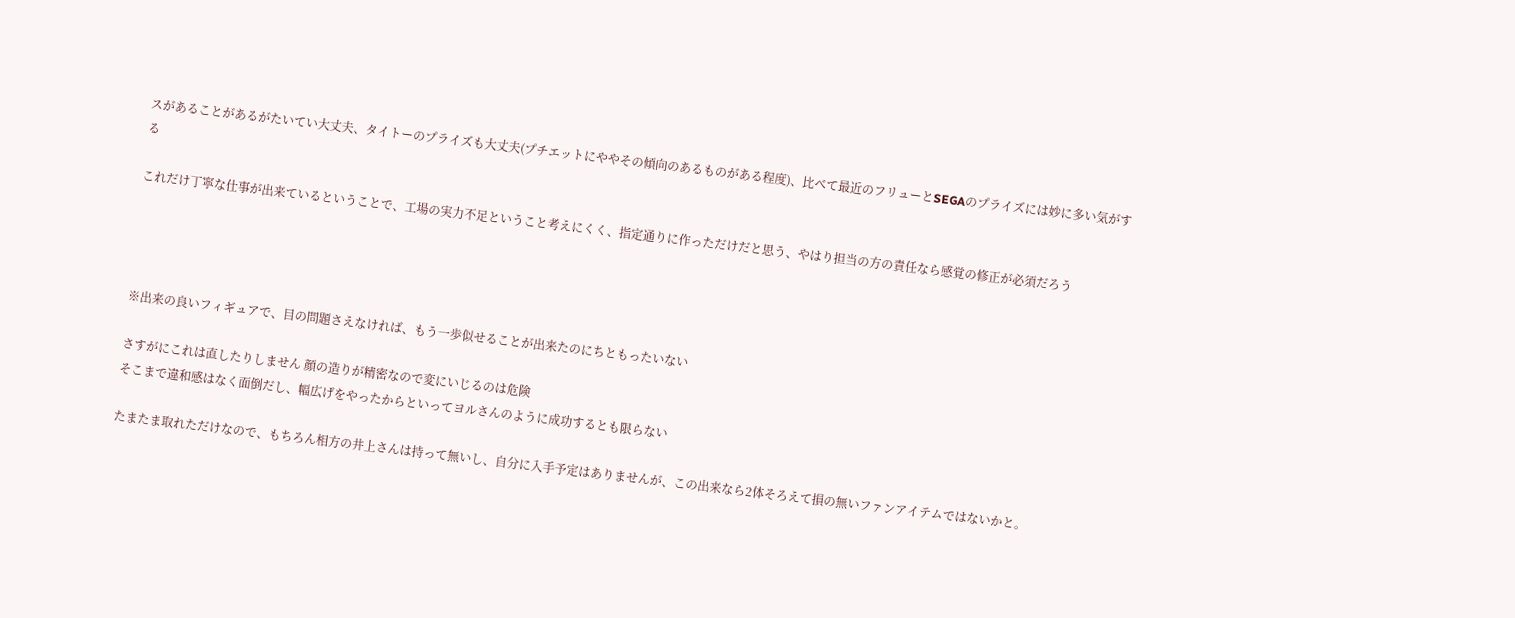スがあることがあるがたいてい大丈夫、タイトーのプライズも大丈夫(プチエットにややその傾向のあるものがある程度)、比べて最近のフリューとSEGAのプライズには妙に多い気がする

これだけ丁寧な仕事が出来ているということで、工場の実力不足ということ考えにくく、指定通りに作っただけだと思う、やはり担当の方の責任なら感覚の修正が必須だろう




※出来の良いフィギュアで、目の問題さえなければ、もう一歩似せることが出来たのにちともったいない

さすがにこれは直したりしません 顔の造りが精密なので変にいじるのは危険
そこまで違和感はなく面倒だし、幅広げをやったからといってヨルさんのように成功するとも限らない

たまたま取れただけなので、もちろん相方の井上さんは持って無いし、自分に入手予定はありませんが、この出来なら2体そろえて損の無いファンアイテムではないかと。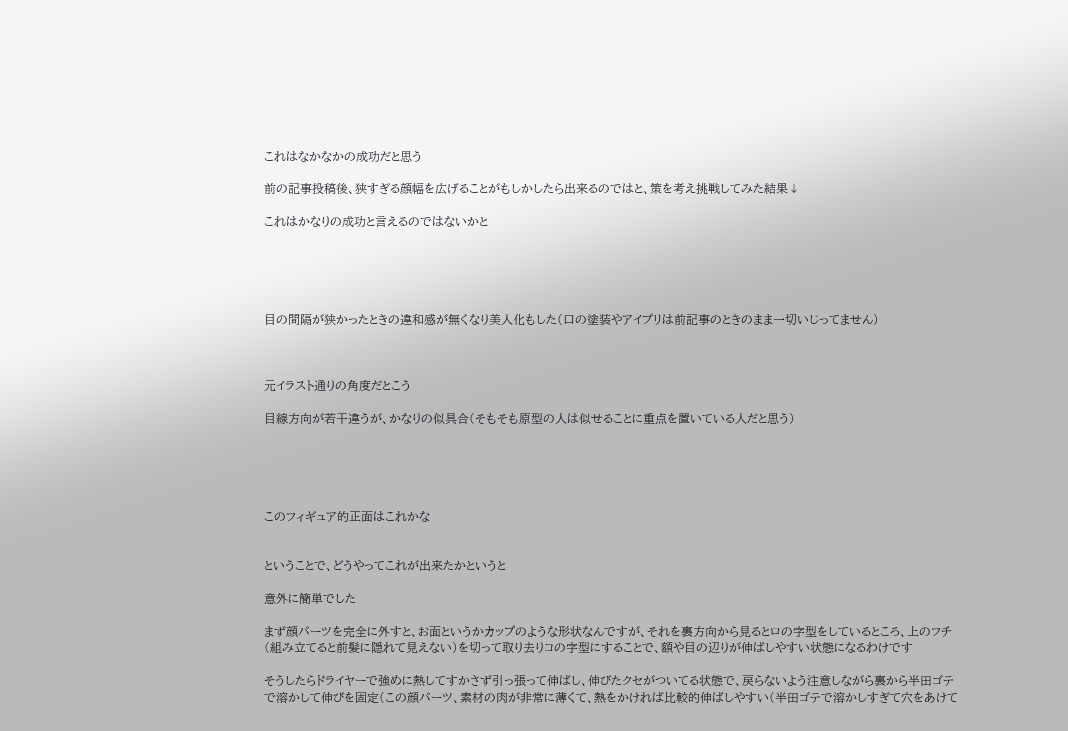これはなかなかの成功だと思う

前の記事投稿後、狭すぎる顔幅を広げることがもしかしたら出来るのではと、策を考え挑戦してみた結果↓

これはかなりの成功と言えるのではないかと





目の間隔が狭かったときの違和感が無くなり美人化もした(口の塗装やアイプリは前記事のときのまま一切いじってません)



元イラスト通りの角度だとこう

目線方向が若干違うが、かなりの似具合(そもそも原型の人は似せることに重点を置いている人だと思う)





このフィギュア的正面はこれかな


ということで、どうやってこれが出来たかというと

意外に簡単でした

まず顔パーツを完全に外すと、お面というかカップのような形状なんですが、それを裏方向から見るとロの字型をしているところ、上のフチ(組み立てると前髪に隠れて見えない)を切って取り去りコの字型にすることで、額や目の辺りが伸ばしやすい状態になるわけです

そうしたらドライヤーで強めに熱してすかさず引っ張って伸ばし、伸びたクセがついてる状態で、戻らないよう注意しながら裏から半田ゴテで溶かして伸びを固定(この顔パーツ、素材の肉が非常に薄くて、熱をかければ比較的伸ばしやすい(半田ゴテで溶かしすぎて穴をあけて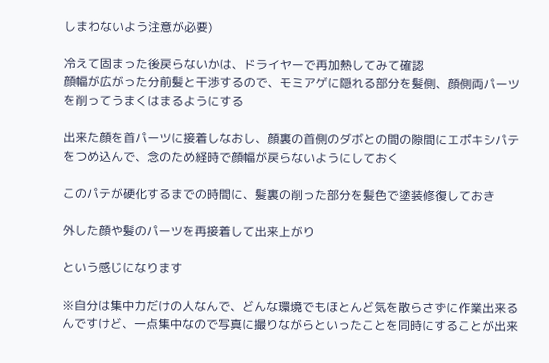しまわないよう注意が必要)

冷えて固まった後戻らないかは、ドライヤーで再加熱してみて確認
顔幅が広がった分前髪と干渉するので、モミアゲに隠れる部分を髪側、顔側両パーツを削ってうまくはまるようにする

出来た顔を首パーツに接着しなおし、顔裏の首側のダボとの間の隙間にエポキシパテをつめ込んで、念のため経時で顔幅が戻らないようにしておく

このパテが硬化するまでの時間に、髪裏の削った部分を髪色で塗装修復しておき

外した顔や髪のパーツを再接着して出来上がり

という感じになります

※自分は集中力だけの人なんで、どんな環境でもほとんど気を散らさずに作業出来るんですけど、一点集中なので写真に撮りながらといったことを同時にすることが出来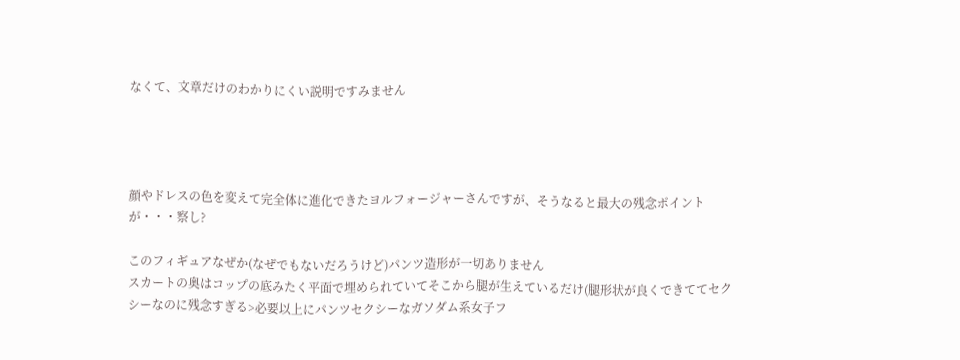なくて、文章だけのわかりにくい説明ですみません




顔やドレスの色を変えて完全体に進化できたヨルフォージャーさんですが、そうなると最大の残念ポイントが・・・察し?

このフィギュアなぜか(なぜでもないだろうけど)パンツ造形が一切ありません
スカートの奥はコップの底みたく平面で埋められていてそこから腿が生えているだけ(腿形状が良くできててセクシーなのに残念すぎる>必要以上にパンツセクシーなガソダム系女子フ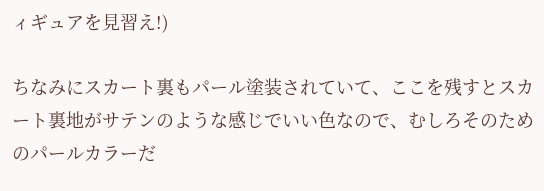ィギュアを見習え!)

ちなみにスカート裏もパール塗装されていて、ここを残すとスカート裏地がサテンのような感じでいい色なので、むしろそのためのパールカラーだ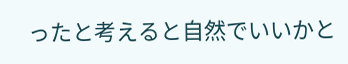ったと考えると自然でいいかと